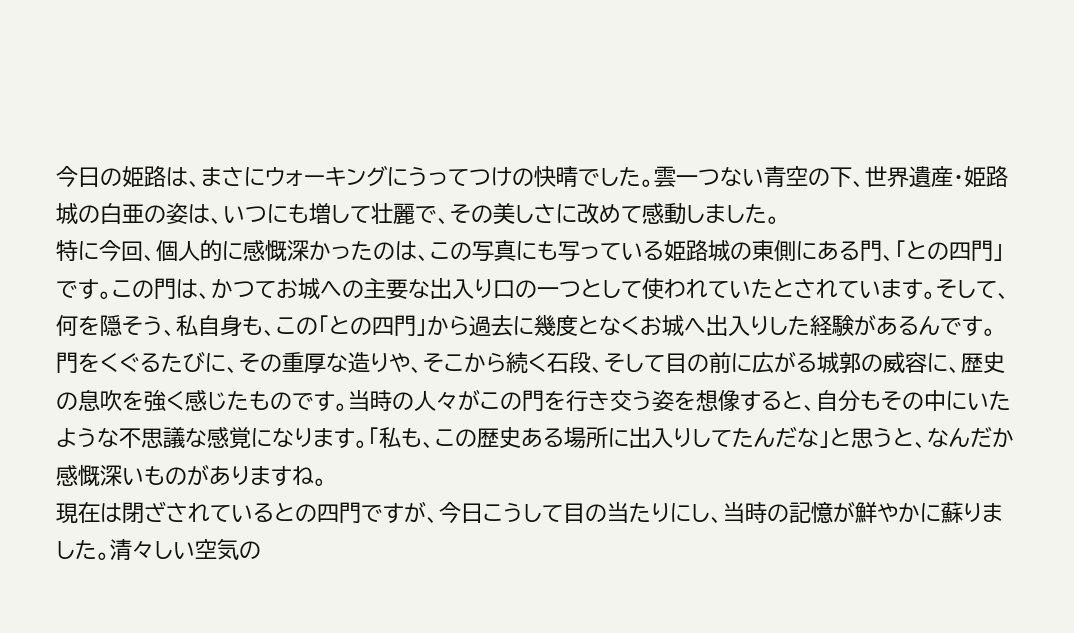今日の姫路は、まさにウォーキングにうってつけの快晴でした。雲一つない青空の下、世界遺産・姫路城の白亜の姿は、いつにも増して壮麗で、その美しさに改めて感動しました。
特に今回、個人的に感慨深かったのは、この写真にも写っている姫路城の東側にある門、「との四門」です。この門は、かつてお城への主要な出入り口の一つとして使われていたとされています。そして、何を隠そう、私自身も、この「との四門」から過去に幾度となくお城へ出入りした経験があるんです。
門をくぐるたびに、その重厚な造りや、そこから続く石段、そして目の前に広がる城郭の威容に、歴史の息吹を強く感じたものです。当時の人々がこの門を行き交う姿を想像すると、自分もその中にいたような不思議な感覚になります。「私も、この歴史ある場所に出入りしてたんだな」と思うと、なんだか感慨深いものがありますね。
現在は閉ざされているとの四門ですが、今日こうして目の当たりにし、当時の記憶が鮮やかに蘇りました。清々しい空気の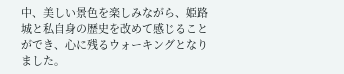中、美しい景色を楽しみながら、姫路城と私自身の歴史を改めて感じることができ、心に残るウォーキングとなりました。